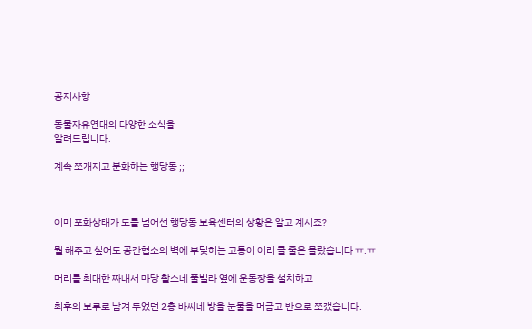공지사항

동물자유연대의 다양한 소식을
알려드립니다.

계속 쪼개지고 분화하는 행당동 ;;



이미 포화상태가 도를 넘어선 행당동 보육센터의 상황은 알고 계시죠?

뭘 해주고 싶어도 공간협소의 벽에 부딪히는 고통이 이리 클 줄은 몰랐습니다 ㅠ.ㅠ

머리를 최대한 짜내서 마당 촬스네 풀빌라 옆에 운동장을 설치하고

최후의 보루로 남겨 두었던 2층 바씨네 방을 눈물을 머금고 반으로 쪼갰습니다.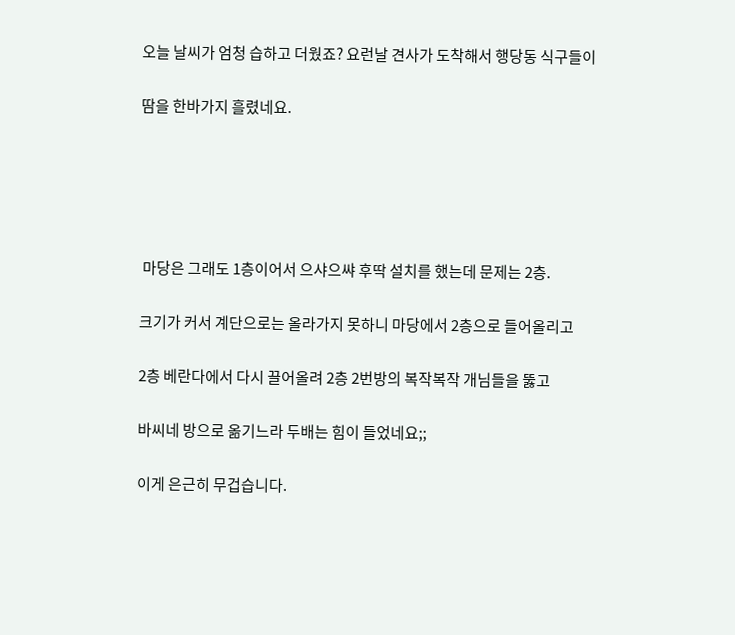오늘 날씨가 엄청 습하고 더웠죠? 요런날 견사가 도착해서 행당동 식구들이

땀을 한바가지 흘렸네요.





 마당은 그래도 1층이어서 으샤으쌰 후딱 설치를 했는데 문제는 2층.

크기가 커서 계단으로는 올라가지 못하니 마당에서 2층으로 들어올리고

2층 베란다에서 다시 끌어올려 2층 2번방의 복작복작 개님들을 뚫고

바씨네 방으로 옮기느라 두배는 힘이 들었네요;;

이게 은근히 무겁습니다.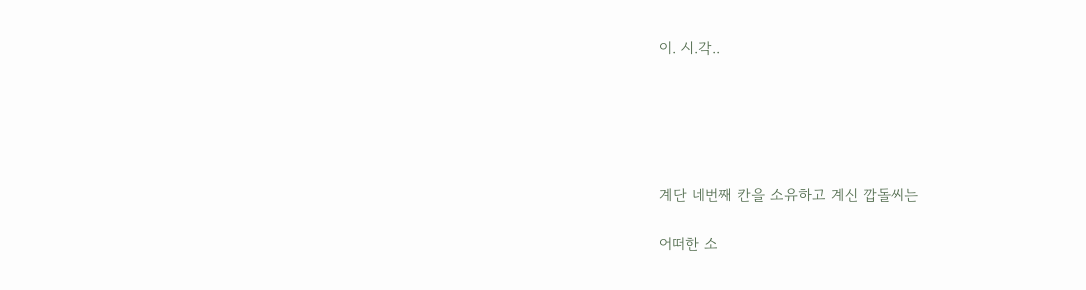이. 시.각..





계단 네번째 칸을 소유하고 계신 깝돌씨는

어떠한 소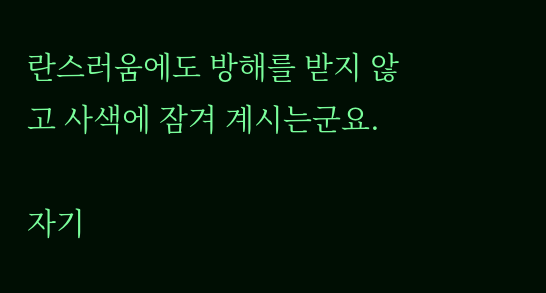란스러움에도 방해를 받지 않고 사색에 잠겨 계시는군요.

자기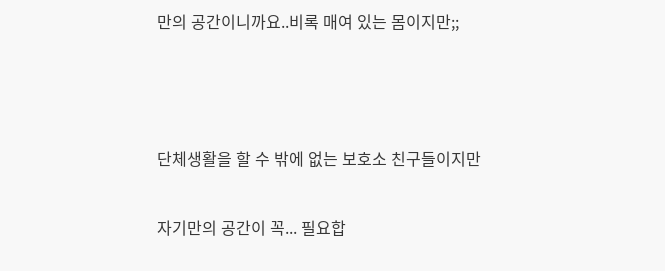만의 공간이니까요..비록 매여 있는 몸이지만;;



단체생활을 할 수 밖에 없는 보호소 친구들이지만

자기만의 공간이 꼭... 필요합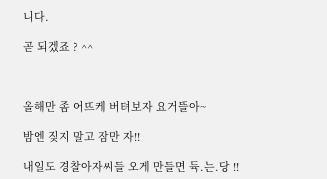니다.

곧 되겠죠 ? ^^



올해만 좀 어뜨케 버텨보자 요거뜰아~

밤엔 짖지 말고 잠만 자!!

내일도 경찰아자씨들 오게 만들면 듁.는.당 !!